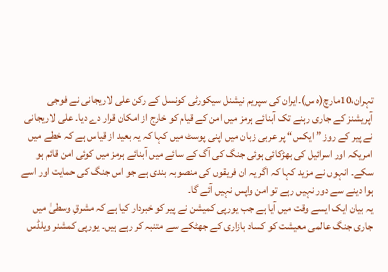تہران،10مارچ(ہ س)۔ایران کی سپریم نیشنل سیکورٹی کونسل کے رکن علی لاریجانی نے فوجی آپریشنز کے جاری رہنے تک آبنائے ہرمز میں امن کے قیام کو خارج از امکان قرار دے دیا۔ علی لاریجانی نے پیر کے روز ” ایکس“ پر عربی زبان میں اپنی پوسٹ میں کہا کہ یہ بعید از قیاس ہے کہ خطے میں امریکہ اور اسرائیل کی بھڑکائی ہوئی جنگ کی آگ کے سائے میں آبنائے ہرمز میں کوئی امن قائم ہو سکے۔ انہوں نے مزید کہا کہ اگر یہ ان فریقوں کی منصوبہ بندی ہے جو اس جنگ کی حمایت اور اسے ہوا دینے سے دور نہیں رہے تو امن واپس نہیں آئے گا۔
یہ بیان ایک ایسے وقت میں آیا ہے جب یورپی کمیشن نے پیر کو خبردار کیا ہے کہ مشرقِ وسطیٰ میں جاری جنگ عالمی معیشت کو کساد بازاری کے جھٹکے سے متنبہ کر رہے ہیں۔ یورپی کمشنر ویلڈس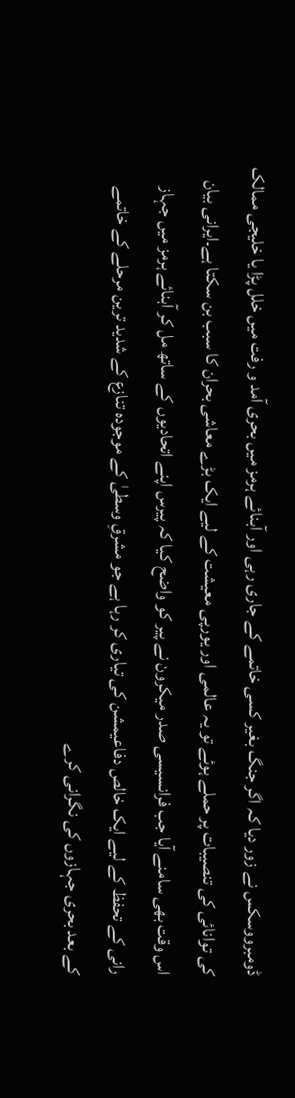ڈومبرووسکس نے زور دیا کہ اگر جنگ بغیر کسی خاتمے کے جاری رہی اور آبنائے ہرمز میں بحری آمد و رفت میں خلل پڑا یا خلیجی ممالک کی توانائی کی تنصیبات پر حملے ہوئے تو یہ عالمی اور یورپی معیشت کے لیے ایک بڑے معاشی بحران کا سبب بن سکتا ہے۔ایرانی بیان اس وقت بھی سامنے آیا جب فرانسیسی صدر میکرون نے پیر کو واضح کیا کہ پیرس اپنے اتحادیوں کے ساتھ مل کر آبنائے ہرمز میں جہاز رانی کے تحفظ کے لیے ایک خالص دفاعیمشن کی تیاری کر رہا ہے جو مشرقِ وسطیٰ کے موجودہ تنازع کے شدید ترین مرحلے کے خاتمے کے بعد بحری جہازوں کی نگرانی کرے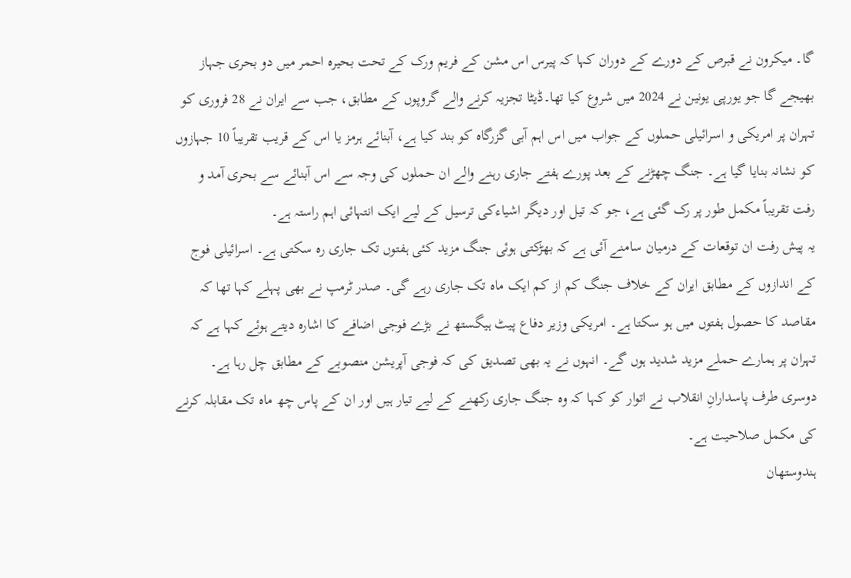گا۔ میکرون نے قبرص کے دورے کے دوران کہا کہ پیرس اس مشن کے فریم ورک کے تحت بحیرہ احمر میں دو بحری جہاز بھیجے گا جو یورپی یونین نے 2024 میں شروع کیا تھا۔ڈیٹا تجزیہ کرنے والے گروپوں کے مطابق، جب سے ایران نے 28 فروری کو تہران پر امریکی و اسرائیلی حملوں کے جواب میں اس اہم آبی گزرگاہ کو بند کیا ہے، آبنائے ہرمز یا اس کے قریب تقریباً 10 جہازوں کو نشانہ بنایا گیا ہے۔ جنگ چھڑنے کے بعد پورے ہفتے جاری رہنے والے ان حملوں کی وجہ سے اس آبنائے سے بحری آمد و رفت تقریباً مکمل طور پر رک گئی ہے، جو کہ تیل اور دیگر اشیاءکی ترسیل کے لیے ایک انتہائی اہم راستہ ہے۔
یہ پیش رفت ان توقعات کے درمیان سامنے آئی ہے کہ بھڑکتی ہوئی جنگ مزید کئی ہفتوں تک جاری رہ سکتی ہے۔ اسرائیلی فوج کے اندازوں کے مطابق ایران کے خلاف جنگ کم از کم ایک ماہ تک جاری رہے گی۔ صدر ٹرمپ نے بھی پہلے کہا تھا کہ مقاصد کا حصول ہفتوں میں ہو سکتا ہے۔ امریکی وزیر دفاع پیٹ ہیگستھ نے بڑے فوجی اضافے کا اشارہ دیتے ہوئے کہا ہے کہ تہران پر ہمارے حملے مزید شدید ہوں گے۔ انہوں نے یہ بھی تصدیق کی کہ فوجی آپریشن منصوبے کے مطابق چل رہا ہے۔ دوسری طرف پاسدارانِ انقلاب نے اتوار کو کہا کہ وہ جنگ جاری رکھنے کے لیے تیار ہیں اور ان کے پاس چھ ماہ تک مقابلہ کرنے کی مکمل صلاحیت ہے۔
ہندوستھان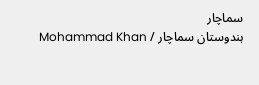سماچار
ہندوستان سماچار / Mohammad Khan